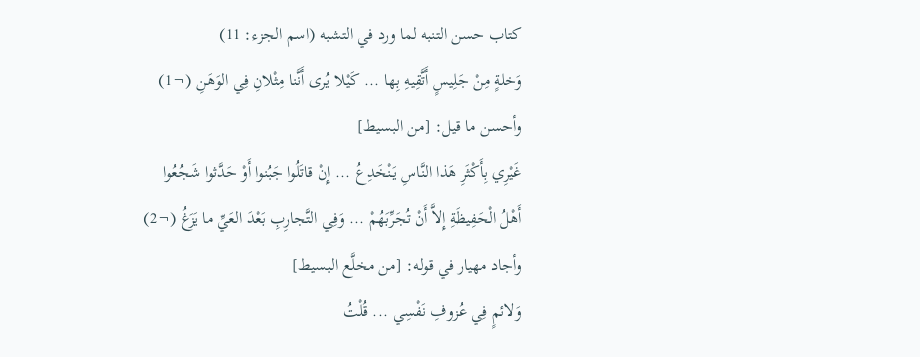كتاب حسن التنبه لما ورد في التشبه (اسم الجزء: 11)
وَخلةٍ مِنْ جَلِيسٍ أَتَّقِيهِ بِها ... كَيْلا يُرى أَنَّنا مِثْلانِ فِي الوَهَنِ (¬1)
وأحسن ما قيل: [من البسيط]
غَيْرِي بِأَكْثَرِ هَذا النَّاسِ يَنْخَدِعُ ... إِنْ قاتَلُوا جَبُنوا أَوْ حَدَّثوا شَجُعُوا
أَهْلُ الْحَفِيظَةِ إِلاَّ أَنْ تُجَرِّبَهُمْ ... وَفِي التَّجارِبِ بَعْدَ العَيِّ ما يَزَغُ (¬2)
وأجاد مهيار في قوله: [من مخلَّع البسيط]
وَلائمٍ فِي عُزوفِ نَفْسِي ... قُلْتُ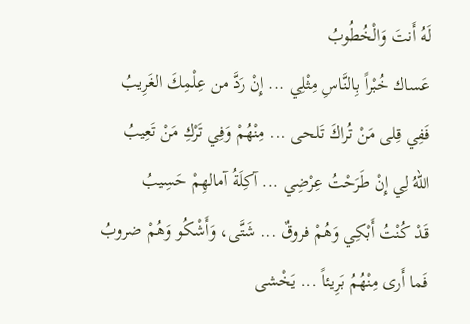لَهُ أَنتَ وَالْخُطُوبُ
عَساك خُبْراً بِالنَّاسِ مِثْلِي ... إِنْ رَدَّ من عِلْمِكَ الغَرِيبُ
فَفِي قِلى مَنْ تُراكَ تَلحى ... مِنْهُمْ وَفِي تَرْكِ مَنْ تَعِيبُ
اللهُ لِي إِنْ طَرَحْتُ عِرْضِي ... آكِلَةُ آمالهِمْ حَسِيبُ
قَدْ كُنْتُ أَبْكِي وَهُمْ فروقٌ ... شَتَّى، وَأَشْكُو وَهُمْ ضروبُ
فَما أَرى مِنْهُمُ بَرِيئاً ... يَخْشى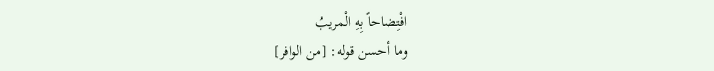افْتِضاحاً بِهِ الْمريبُ
وما أحسن قوله: [من الوافر]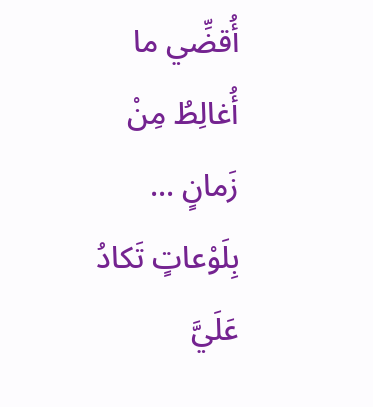أُقضِّي ما أُغالِطُ مِنْ زَمانٍ ... بِلَوْعاتٍ تَكادُ عَلَيَّ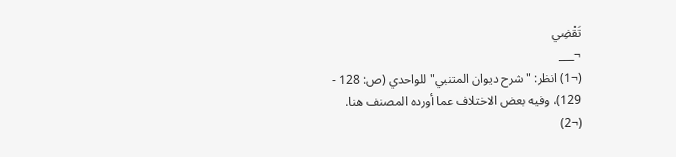تَقْضِي
¬___
(¬1) انظر: "شرح ديوان المتنبي" للواحدي (ص: 128 - 129)، وفيه بعض الاختلاف عما أورده المصنف هنا.
(¬2)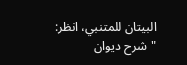البيتان للمتنبي، انظر: "شرح ديوان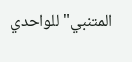المتنبي" للواحدي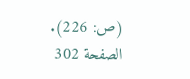(ص: 226).
الصفحة 302